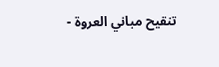تنقيح مباني العروة -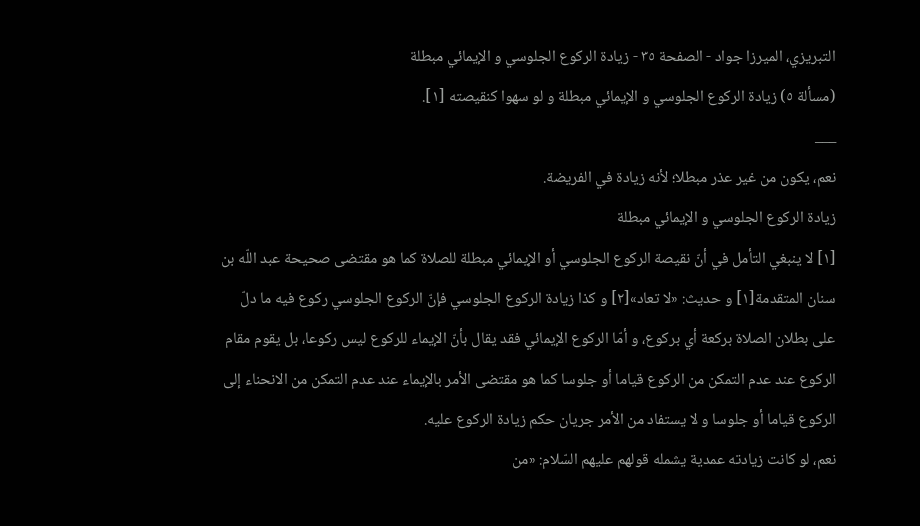التبريزي، الميرزا جواد - الصفحة ٣٥ - زيادة الركوع الجلوسي و الإيمائي مبطلة
(مسألة ٥) زيادة الركوع الجلوسي و الإيمائي مبطلة و لو سهوا كنقيصته [١].
___
نعم، يكون من غير عذر مبطلا؛ لأنه زيادة في الفريضة.
زيادة الركوع الجلوسي و الإيمائي مبطلة
[١] لا ينبغي التأمل في أنّ نقيصة الركوع الجلوسي أو الإيمائي مبطلة للصلاة كما هو مقتضى صحيحة عبد اللّه بن سنان المتقدمة[١] و حديث: «لا تعاد»[٢] و كذا زيادة الركوع الجلوسي فإنّ الركوع الجلوسي ركوع فيه ما دلّ على بطلان الصلاة بركعة أي بركوع، و أمّا الركوع الإيمائي فقد يقال بأنّ الإيماء للركوع ليس ركوعا، بل يقوم مقام الركوع عند عدم التمكن من الركوع قياما أو جلوسا كما هو مقتضى الأمر بالإيماء عند عدم التمكن من الانحناء إلى الركوع قياما أو جلوسا و لا يستفاد من الأمر جريان حكم زيادة الركوع عليه.
نعم، لو كانت زيادته عمدية يشمله قولهم عليهم السّلام: «من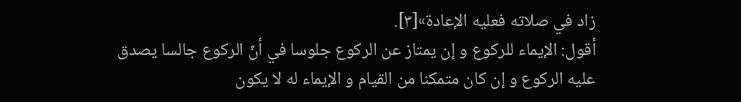زاد في صلاته فعليه الإعادة»[٣].
أقول: الإيماء للركوع و إن يمتاز عن الركوع جلوسا في أنّ الركوع جالسا يصدق عليه الركوع و إن كان متمكنا من القيام و الإيماء له لا يكون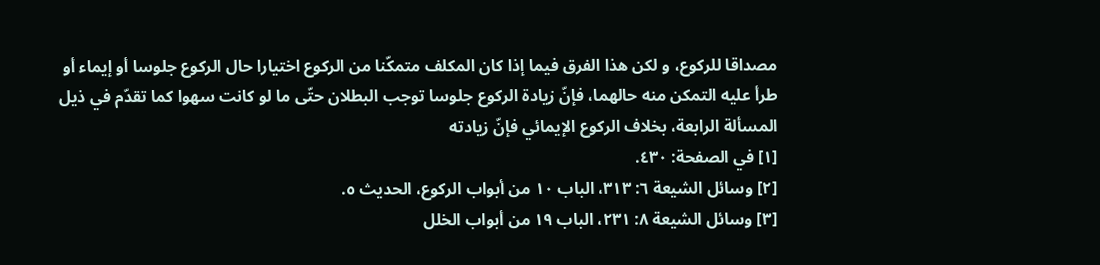مصداقا للركوع، و لكن هذا الفرق فيما إذا كان المكلف متمكّنا من الركوع اختيارا حال الركوع جلوسا أو إيماء أو طرأ عليه التمكن منه حالهما، فإنّ زيادة الركوع جلوسا توجب البطلان حتّى ما لو كانت سهوا كما تقدّم في ذيل المسألة الرابعة، بخلاف الركوع الإيمائي فإنّ زيادته
[١] في الصفحة: ٤٣٠.
[٢] وسائل الشيعة ٦: ٣١٣، الباب ١٠ من أبواب الركوع، الحديث ٥.
[٣] وسائل الشيعة ٨: ٢٣١، الباب ١٩ من أبواب الخلل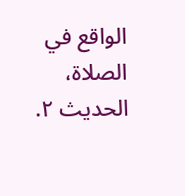الواقع في الصلاة، الحديث ٢.